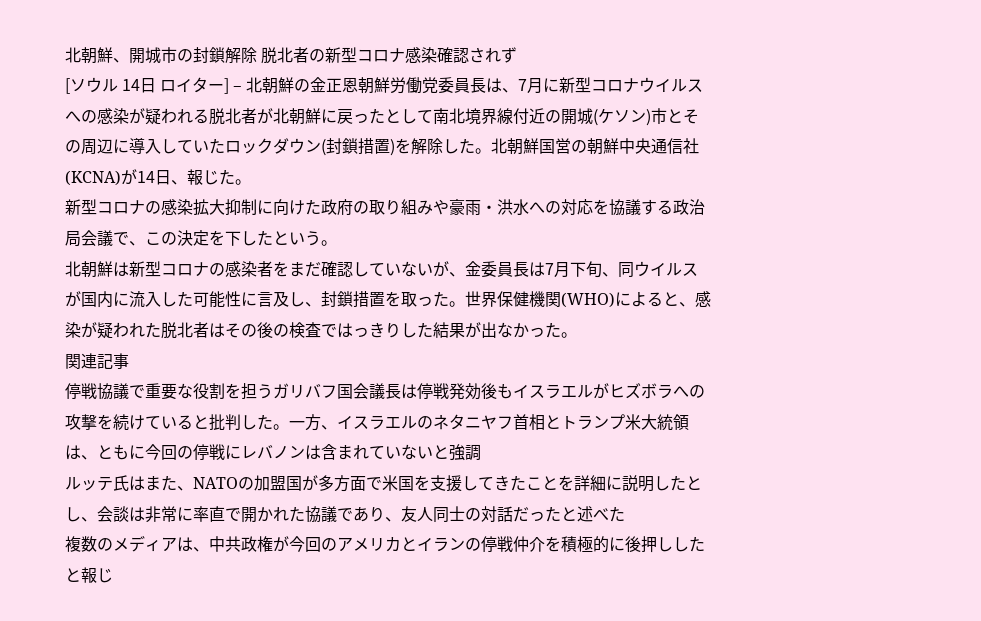北朝鮮、開城市の封鎖解除 脱北者の新型コロナ感染確認されず
[ソウル 14日 ロイター] – 北朝鮮の金正恩朝鮮労働党委員長は、7月に新型コロナウイルスへの感染が疑われる脱北者が北朝鮮に戻ったとして南北境界線付近の開城(ケソン)市とその周辺に導入していたロックダウン(封鎖措置)を解除した。北朝鮮国営の朝鮮中央通信社(KCNA)が14日、報じた。
新型コロナの感染拡大抑制に向けた政府の取り組みや豪雨・洪水への対応を協議する政治局会議で、この決定を下したという。
北朝鮮は新型コロナの感染者をまだ確認していないが、金委員長は7月下旬、同ウイルスが国内に流入した可能性に言及し、封鎖措置を取った。世界保健機関(WHO)によると、感染が疑われた脱北者はその後の検査ではっきりした結果が出なかった。
関連記事
停戦協議で重要な役割を担うガリバフ国会議長は停戦発効後もイスラエルがヒズボラへの攻撃を続けていると批判した。一方、イスラエルのネタニヤフ首相とトランプ米大統領は、ともに今回の停戦にレバノンは含まれていないと強調
ルッテ氏はまた、NATOの加盟国が多方面で米国を支援してきたことを詳細に説明したとし、会談は非常に率直で開かれた協議であり、友人同士の対話だったと述べた
複数のメディアは、中共政権が今回のアメリカとイランの停戦仲介を積極的に後押ししたと報じ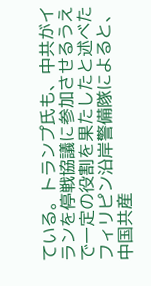ている。トランプ氏も、中共がイランを停戦協議に参加させるうえで一定の役割を果たしたと述べた
フィリピン沿岸警備隊によると、中国共産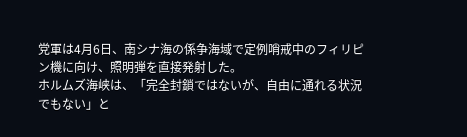党軍は4月6日、南シナ海の係争海域で定例哨戒中のフィリピン機に向け、照明弾を直接発射した。
ホルムズ海峡は、「完全封鎖ではないが、自由に通れる状況でもない」と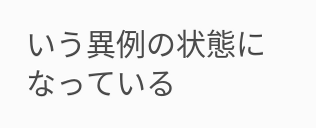いう異例の状態になっている